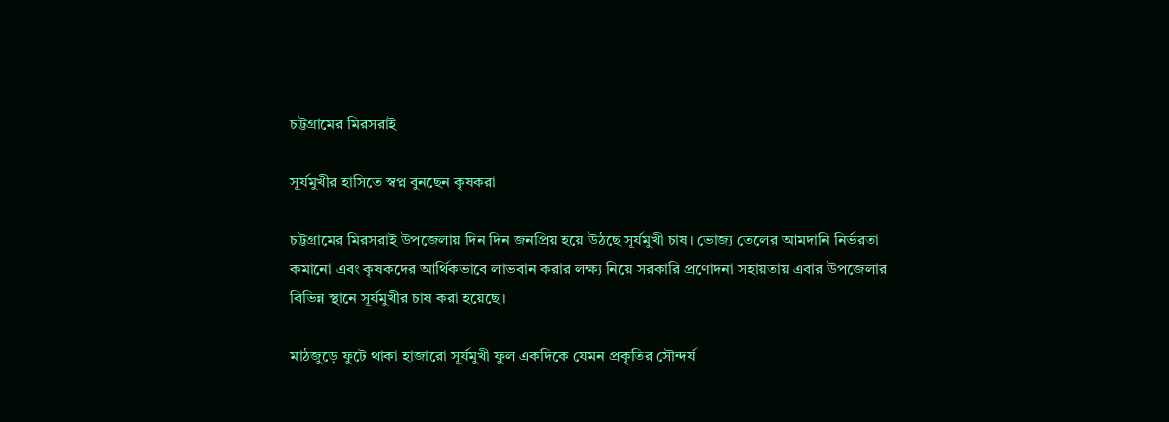চট্টগ্রামের মিরসরাই

সূর্যমুখীর হাসিতে স্বপ্ন বুনছেন কৃষকরা

চট্টগ্রামের মিরসরাই উপজেলায় দিন দিন জনপ্রিয় হয়ে উঠছে সূর্যমুখী চাষ। ভোজ্য তেলের আমদানি নির্ভরতা কমানো এবং কৃষকদের আর্থিকভাবে লাভবান করার লক্ষ্য নিয়ে সরকারি প্রণোদনা সহায়তায় এবার উপজেলার বিভিন্ন স্থানে সূর্যমুখীর চাষ করা হয়েছে।

মাঠজুড়ে ফুটে থাকা হাজারো সূর্যমুখী ফুল একদিকে যেমন প্রকৃতির সৌন্দর্য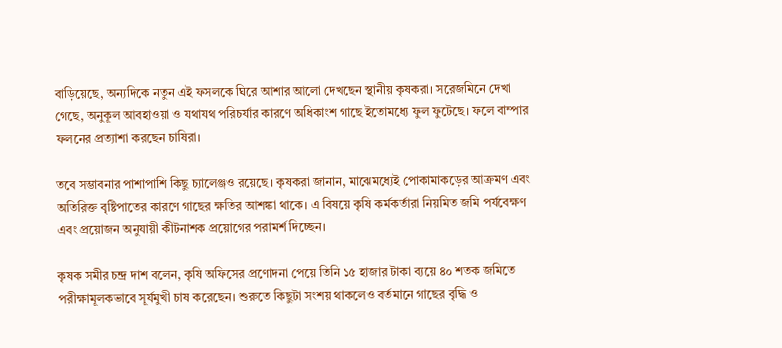বাড়িয়েছে, অন্যদিকে নতুন এই ফসলকে ঘিরে আশার আলো দেখছেন স্থানীয় কৃষকরা। সরেজমিনে দেখা গেছে, অনুকূল আবহাওয়া ও যথাযথ পরিচর্যার কারণে অধিকাংশ গাছে ইতোমধ্যে ফুল ফুটেছে। ফলে বাম্পার ফলনের প্রত্যাশা করছেন চাষিরা।

তবে সম্ভাবনার পাশাপাশি কিছু চ্যালেঞ্জও রয়েছে। কৃষকরা জানান, মাঝেমধ্যেই পোকামাকড়ের আক্রমণ এবং অতিরিক্ত বৃষ্টিপাতের কারণে গাছের ক্ষতির আশঙ্কা থাকে। এ বিষয়ে কৃষি কর্মকর্তারা নিয়মিত জমি পর্যবেক্ষণ এবং প্রয়োজন অনুযায়ী কীটনাশক প্রয়োগের পরামর্শ দিচ্ছেন।

কৃষক সমীর চন্দ্র দাশ বলেন, কৃষি অফিসের প্রণোদনা পেয়ে তিনি ১৫ হাজার টাকা ব্যয়ে ৪০ শতক জমিতে পরীক্ষামূলকভাবে সূর্যমুখী চাষ করেছেন। শুরুতে কিছুটা সংশয় থাকলেও বর্তমানে গাছের বৃদ্ধি ও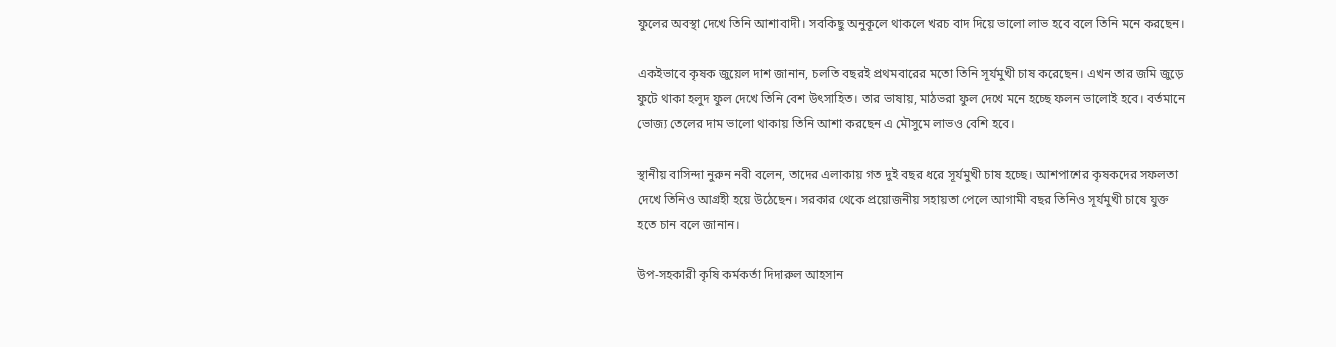ফুলের অবস্থা দেখে তিনি আশাবাদী। সবকিছু অনুকূলে থাকলে খরচ বাদ দিয়ে ভালো লাভ হবে বলে তিনি মনে করছেন।

একইভাবে কৃষক জুয়েল দাশ জানান, চলতি বছরই প্রথমবারের মতো তিনি সূর্যমুখী চাষ করেছেন। এখন তার জমি জুড়ে ফুটে থাকা হলুদ ফুল দেখে তিনি বেশ উৎসাহিত। তার ভাষায়, মাঠভরা ফুল দেখে মনে হচ্ছে ফলন ভালোই হবে। বর্তমানে ভোজ্য তেলের দাম ভালো থাকায় তিনি আশা করছেন এ মৌসুমে লাভও বেশি হবে।

স্থানীয় বাসিন্দা নুরুন নবী বলেন, তাদের এলাকায় গত দুই বছর ধরে সূর্যমুখী চাষ হচ্ছে। আশপাশের কৃষকদের সফলতা দেখে তিনিও আগ্রহী হয়ে উঠেছেন। সরকার থেকে প্রয়োজনীয় সহায়তা পেলে আগামী বছর তিনিও সূর্যমুখী চাষে যুক্ত হতে চান বলে জানান।

উপ-সহকারী কৃষি কর্মকর্তা দিদারুল আহসান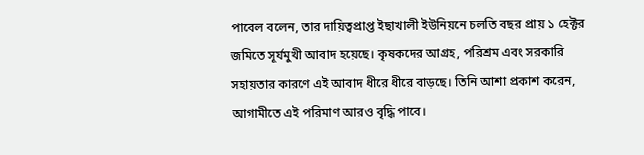পাবেল বলেন, তার দায়িত্বপ্রাপ্ত ইছাখালী ইউনিয়নে চলতি বছর প্রায় ১ হেক্টর জমিতে সূর্যমুখী আবাদ হয়েছে। কৃষকদের আগ্রহ, পরিশ্রম এবং সরকারি সহায়তার কারণে এই আবাদ ধীরে ধীরে বাড়ছে। তিনি আশা প্রকাশ করেন, আগামীতে এই পরিমাণ আরও বৃদ্ধি পাবে।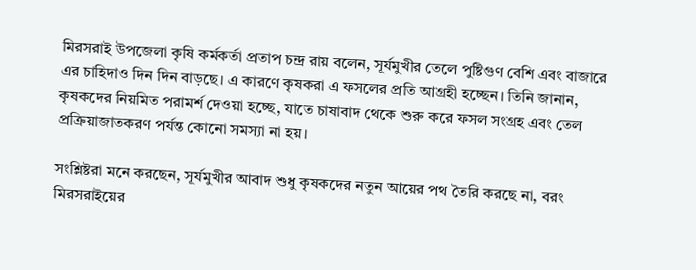মিরসরাই উপজেলা কৃষি কর্মকর্তা প্রতাপ চন্দ্র রায় বলেন, সূর্যমুখীর তেলে পুষ্টিগুণ বেশি এবং বাজারে এর চাহিদাও দিন দিন বাড়ছে। এ কারণে কৃষকরা এ ফসলের প্রতি আগ্রহী হচ্ছেন। তিনি জানান, কৃষকদের নিয়মিত পরামর্শ দেওয়া হচ্ছে, যাতে চাষাবাদ থেকে শুরু করে ফসল সংগ্রহ এবং তেল প্রক্রিয়াজাতকরণ পর্যন্ত কোনো সমস্যা না হয়।

সংশ্লিষ্টরা মনে করছেন, সূর্যমুখীর আবাদ শুধু কৃষকদের নতুন আয়ের পথ তৈরি করছে না, বরং মিরসরাইয়ের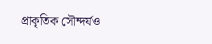প্রাকৃতিক সৌন্দর্যও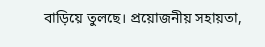বাড়িয়ে তুলছে। প্রয়োজনীয় সহায়তা,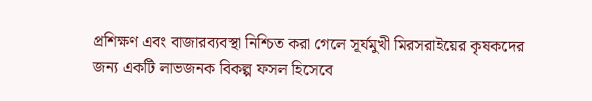প্রশিক্ষণ এবং বাজারব্যবস্থা নিশ্চিত করা গেলে সূর্যমুখী মিরসরাইয়ের কৃষকদের জন্য একটি লাভজনক বিকল্প ফসল হিসেবে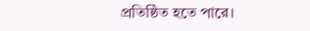প্রতিষ্ঠিত হতে পারে।